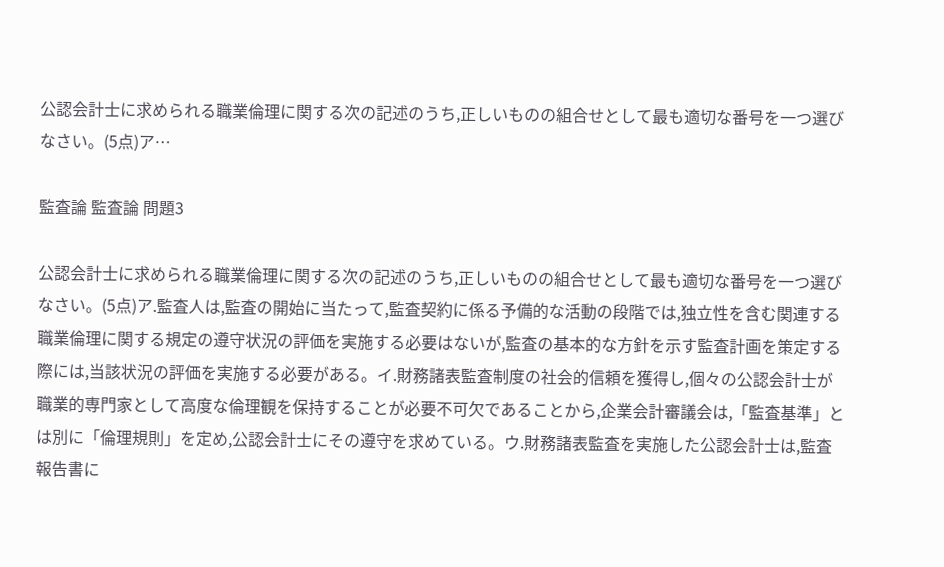公認会計士に求められる職業倫理に関する次の記述のうち,正しいものの組合せとして最も適切な番号を一つ選びなさい。(5点)ア…

監査論 監査論 問題3

公認会計士に求められる職業倫理に関する次の記述のうち,正しいものの組合せとして最も適切な番号を一つ選びなさい。(5点)ア.監査人は,監査の開始に当たって,監査契約に係る予備的な活動の段階では,独立性を含む関連する職業倫理に関する規定の遵守状況の評価を実施する必要はないが,監査の基本的な方針を示す監査計画を策定する際には,当該状況の評価を実施する必要がある。イ.財務諸表監査制度の社会的信頼を獲得し,個々の公認会計士が職業的専門家として高度な倫理観を保持することが必要不可欠であることから,企業会計審議会は,「監査基準」とは別に「倫理規則」を定め,公認会計士にその遵守を求めている。ウ.財務諸表監査を実施した公認会計士は,監査報告書に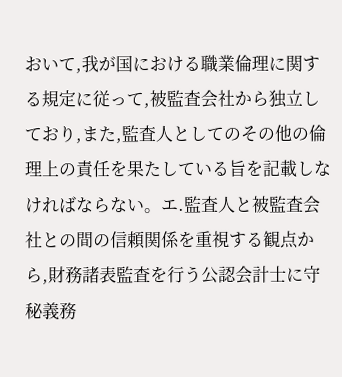おいて,我が国における職業倫理に関する規定に従って,被監査会社から独立しており,また,監査人としてのその他の倫理上の責任を果たしている旨を記載しなければならない。エ.監査人と被監査会社との間の信頼関係を重視する観点から,財務諸表監査を行う公認会計士に守秘義務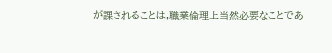が課されることは,職業倫理上当然必要なことであ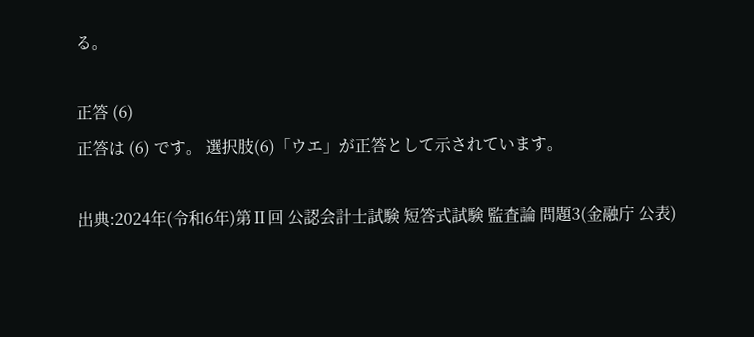る。

正答 (6)
正答は (6) です。 選択肢(6)「ウエ」が正答として示されています。

出典:2024年(令和6年)第Ⅱ回 公認会計士試験 短答式試験 監査論 問題3(金融庁 公表)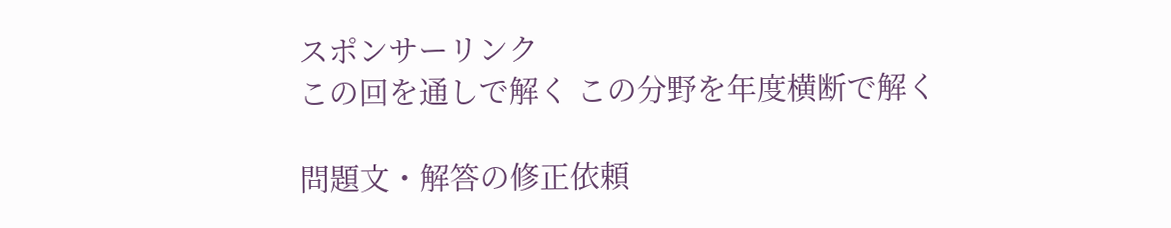スポンサーリンク
この回を通しで解く この分野を年度横断で解く

問題文・解答の修正依頼